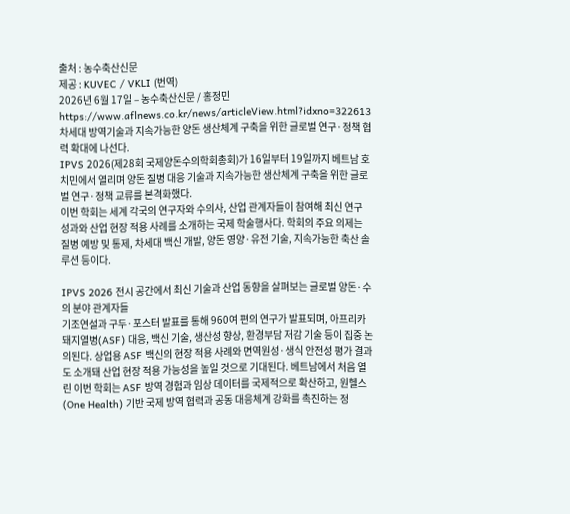출처 : 농수축산신문
제공 : KUVEC / VKLI (번역)
2026년 6월 17일 – 농수축산신문 / 홍정민
https://www.aflnews.co.kr/news/articleView.html?idxno=322613
차세대 방역기술과 지속가능한 양돈 생산체계 구축을 위한 글로벌 연구·정책 협력 확대에 나선다.
IPVS 2026(제28회 국제양돈수의학회총회)가 16일부터 19일까지 베트남 호치민에서 열리며 양돈 질병 대응 기술과 지속가능한 생산체계 구축을 위한 글로벌 연구·정책 교류를 본격화했다.
이번 학회는 세계 각국의 연구자와 수의사, 산업 관계자들이 참여해 최신 연구 성과와 산업 현장 적용 사례를 소개하는 국제 학술행사다. 학회의 주요 의제는 질병 예방 및 통제, 차세대 백신 개발, 양돈 영양·유전 기술, 지속가능한 축산 솔루션 등이다.

IPVS 2026 전시 공간에서 최신 기술과 산업 동향을 살펴보는 글로벌 양돈·수의 분야 관계자들
기조연설과 구두·포스터 발표를 통해 960여 편의 연구가 발표되며, 아프리카돼지열병(ASF) 대응, 백신 기술, 생산성 향상, 환경부담 저감 기술 등이 집중 논의된다. 상업용 ASF 백신의 현장 적용 사례와 면역원성·생식 안전성 평가 결과도 소개돼 산업 현장 적용 가능성을 높일 것으로 기대된다. 베트남에서 처음 열린 이번 학회는 ASF 방역 경험과 임상 데이터를 국제적으로 확산하고, 원헬스(One Health) 기반 국제 방역 협력과 공동 대응체계 강화를 촉진하는 정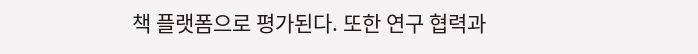책 플랫폼으로 평가된다. 또한 연구 협력과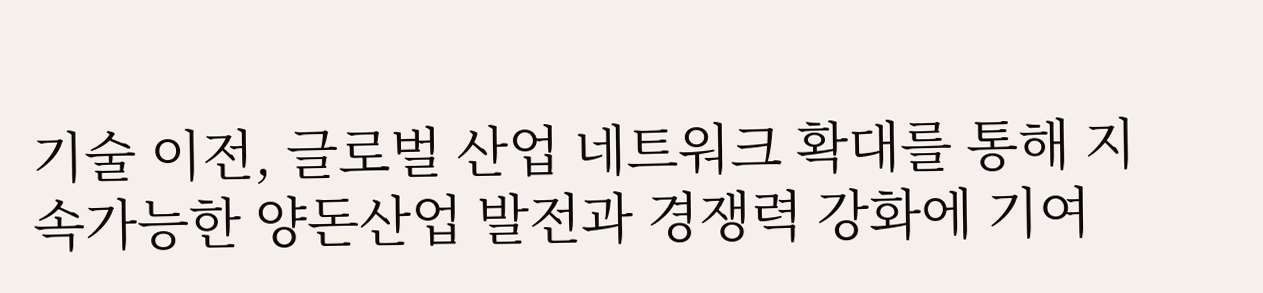기술 이전, 글로벌 산업 네트워크 확대를 통해 지속가능한 양돈산업 발전과 경쟁력 강화에 기여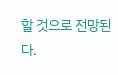할 것으로 전망된다.